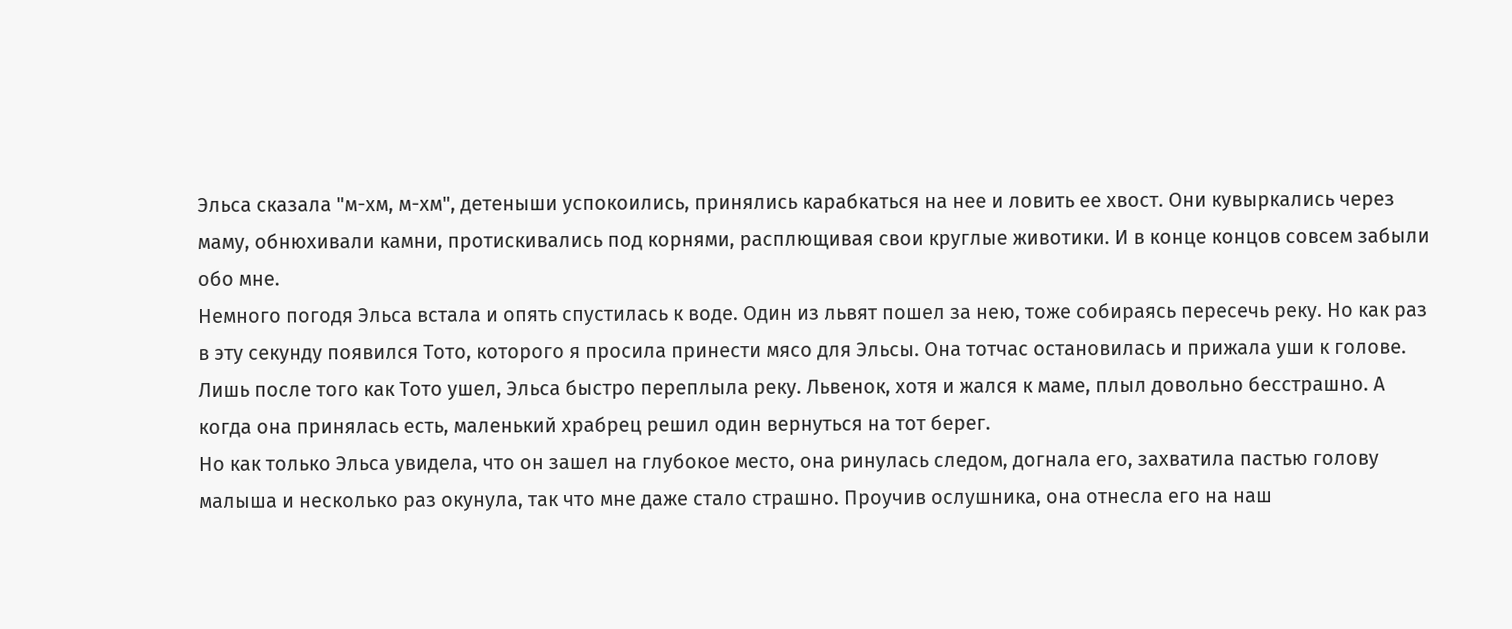Эльса сказала "м-хм, м-хм", детеныши успокоились, принялись карабкаться на нее и ловить ее хвост. Они кувыркались через маму, обнюхивали камни, протискивались под корнями, расплющивая свои круглые животики. И в конце концов совсем забыли обо мне.
Немного погодя Эльса встала и опять спустилась к воде. Один из львят пошел за нею, тоже собираясь пересечь реку. Но как раз в эту секунду появился Тото, которого я просила принести мясо для Эльсы. Она тотчас остановилась и прижала уши к голове. Лишь после того как Тото ушел, Эльса быстро переплыла реку. Львенок, хотя и жался к маме, плыл довольно бесстрашно. А когда она принялась есть, маленький храбрец решил один вернуться на тот берег.
Но как только Эльса увидела, что он зашел на глубокое место, она ринулась следом, догнала его, захватила пастью голову малыша и несколько раз окунула, так что мне даже стало страшно. Проучив ослушника, она отнесла его на наш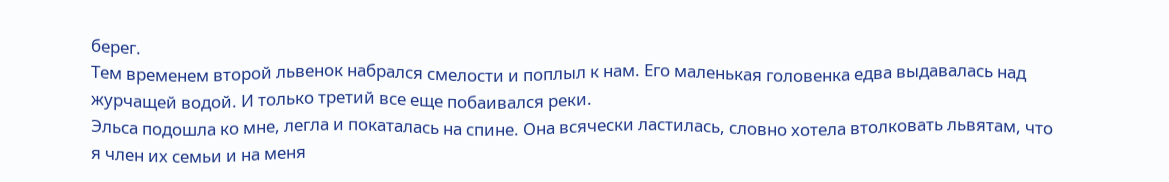берег.
Тем временем второй львенок набрался смелости и поплыл к нам. Его маленькая головенка едва выдавалась над журчащей водой. И только третий все еще побаивался реки.
Эльса подошла ко мне, легла и покаталась на спине. Она всячески ластилась, словно хотела втолковать львятам, что я член их семьи и на меня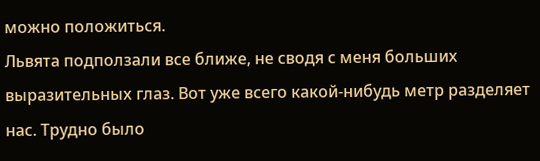можно положиться.
Львята подползали все ближе, не сводя с меня больших выразительных глаз. Вот уже всего какой-нибудь метр разделяет нас. Трудно было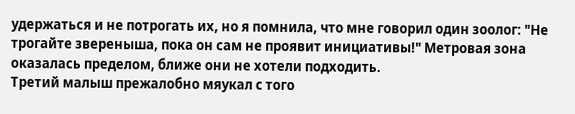удержаться и не потрогать их, но я помнила, что мне говорил один зоолог: "Не трогайте звереныша, пока он сам не проявит инициативы!" Метровая зона оказалась пределом, ближе они не хотели подходить.
Третий малыш прежалобно мяукал с того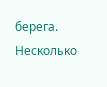берега.
Несколько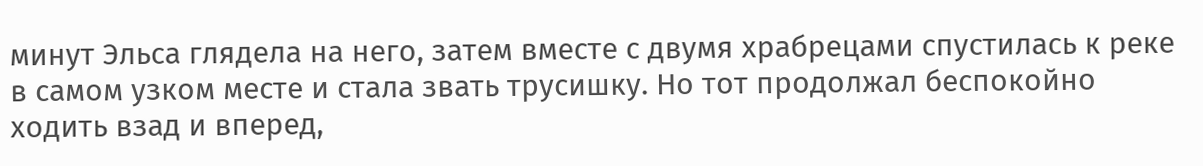минут Эльса глядела на него, затем вместе с двумя храбрецами спустилась к реке в самом узком месте и стала звать трусишку. Но тот продолжал беспокойно ходить взад и вперед,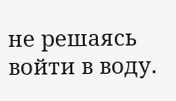не решаясь войти в воду.